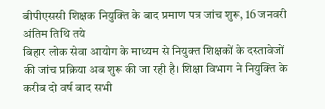बीपीएससी शिक्षक नियुक्ति के बाद प्रमाण पत्र जांच शुरू, 16 जनवरी अंतिम तिथि तये
बिहार लोक सेवा आयोग के माध्यम से नियुक्त शिक्षकों के दस्तावेजों की जांच प्रक्रिया अब शुरू की जा रही है। शिक्षा विभाग ने नियुक्ति के करीब दो वर्ष बाद सभी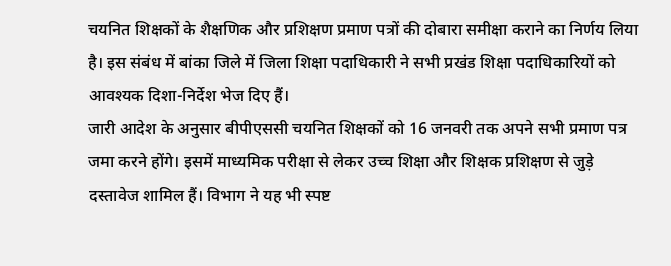चयनित शिक्षकों के शैक्षणिक और प्रशिक्षण प्रमाण पत्रों की दोबारा समीक्षा कराने का निर्णय लिया है। इस संबंध में बांका जिले में जिला शिक्षा पदाधिकारी ने सभी प्रखंड शिक्षा पदाधिकारियों को आवश्यक दिशा-निर्देश भेज दिए हैं।
जारी आदेश के अनुसार बीपीएससी चयनित शिक्षकों को 16 जनवरी तक अपने सभी प्रमाण पत्र जमा करने होंगे। इसमें माध्यमिक परीक्षा से लेकर उच्च शिक्षा और शिक्षक प्रशिक्षण से जुड़े दस्तावेज शामिल हैं। विभाग ने यह भी स्पष्ट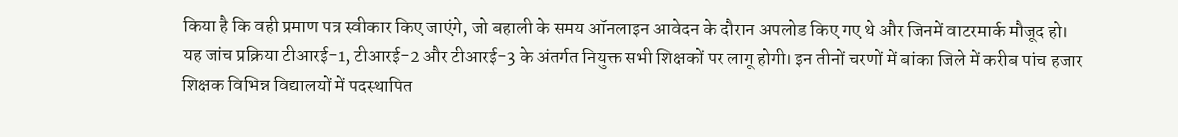किया है कि वही प्रमाण पत्र स्वीकार किए जाएंगे, जो बहाली के समय ऑनलाइन आवेदन के दौरान अपलोड किए गए थे और जिनमें वाटरमार्क मौजूद हो।
यह जांच प्रक्रिया टीआरई-1, टीआरई-2 और टीआरई-3 के अंतर्गत नियुक्त सभी शिक्षकों पर लागू होगी। इन तीनों चरणों में बांका जिले में करीब पांच हजार शिक्षक विभिन्न विद्यालयों में पदस्थापित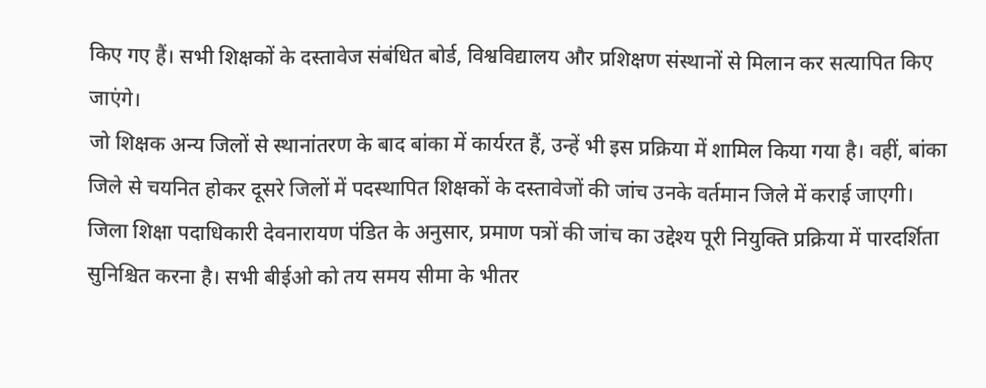किए गए हैं। सभी शिक्षकों के दस्तावेज संबंधित बोर्ड, विश्वविद्यालय और प्रशिक्षण संस्थानों से मिलान कर सत्यापित किए जाएंगे।
जो शिक्षक अन्य जिलों से स्थानांतरण के बाद बांका में कार्यरत हैं, उन्हें भी इस प्रक्रिया में शामिल किया गया है। वहीं, बांका जिले से चयनित होकर दूसरे जिलों में पदस्थापित शिक्षकों के दस्तावेजों की जांच उनके वर्तमान जिले में कराई जाएगी।
जिला शिक्षा पदाधिकारी देवनारायण पंडित के अनुसार, प्रमाण पत्रों की जांच का उद्देश्य पूरी नियुक्ति प्रक्रिया में पारदर्शिता सुनिश्चित करना है। सभी बीईओ को तय समय सीमा के भीतर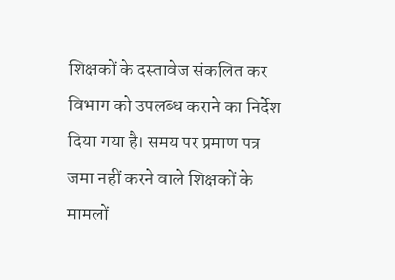शिक्षकों के दस्तावेज संकलित कर विभाग को उपलब्ध कराने का निर्देश दिया गया है। समय पर प्रमाण पत्र जमा नहीं करने वाले शिक्षकों के मामलों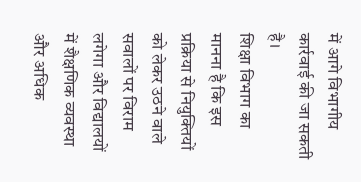में आगे विभागीय कार्रवाई की जा सकती है।
शिक्षा विभाग का मानना है कि इस प्रक्रिया से नियुक्तियों को लेकर उठने वाले सवालों पर विराम लगेगा और विद्यालयों में शैक्षणिक व्यवस्था और अधिक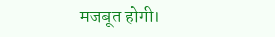मजबूत होगी।